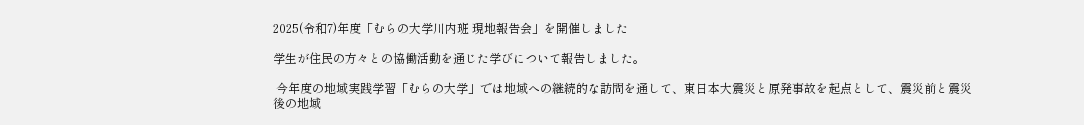2025(令和7)年度「むらの大学川内班 現地報告会」を開催しました

学生が住民の方々との協働活動を通じた学びについて報告しました。

 今年度の地域実践学習「むらの大学」では地域への継続的な訪問を通して、東日本大震災と原発事故を起点として、震災前と震災後の地域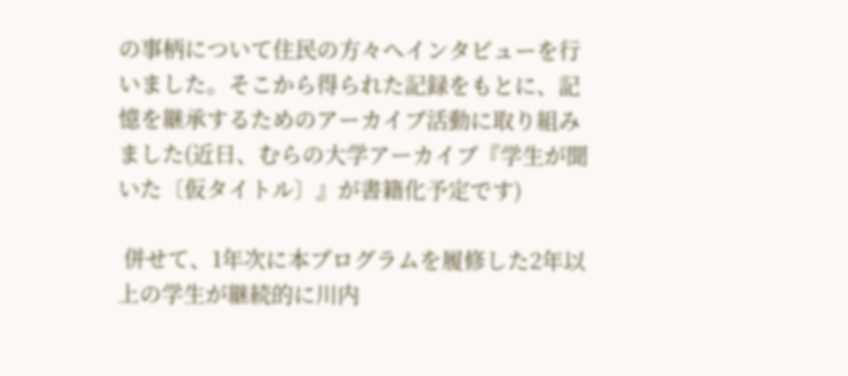の事柄について住民の方々へインタビューを行いました。そこから得られた記録をもとに、記憶を継承するためのアーカイブ活動に取り組みました(近日、むらの大学アーカイブ『学生が聞いた〔仮タイトル〕』が書籍化予定です)

 併せて、1年次に本プログラムを履修した2年以上の学生が継続的に川内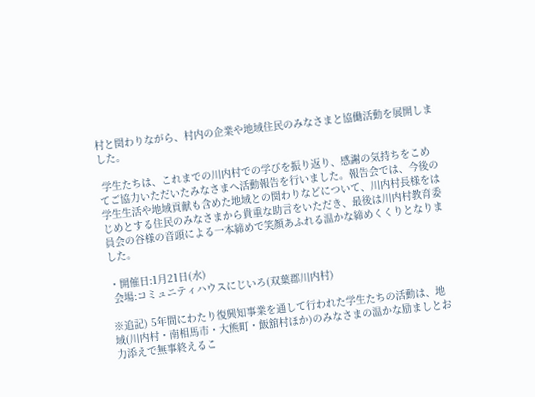村と関わりながら、村内の企業や地域住民のみなさまと協働活動を展開しました。

 学生たちは、これまでの川内村での学びを振り返り、感謝の気持ちをこめてご協力いただいたみなさまへ活動報告を行いました。報告会では、今後の学生生活や地域貢献も含めた地域との関わりなどについて、川内村長様をはじめとする住民のみなさまから貴重な助言をいただき、最後は川内村教育委員会の谷様の音頭による一本締めで笑顔あふれる温かな締めくくりとなりました。

・開催日:1月21日(水)
 会場:コミュニティハウスにじいろ(双葉郡川内村)

※追記) 5年間にわたり復興知事業を通して行われた学生たちの活動は、地域(川内村・南相馬市・大熊町・飯舘村ほか)のみなさまの温かな励ましとお力添えで無事終えるこ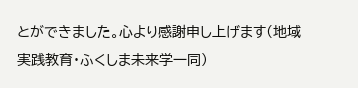とができました。心より感謝申し上げます(地域実践教育・ふくしま未来学一同)